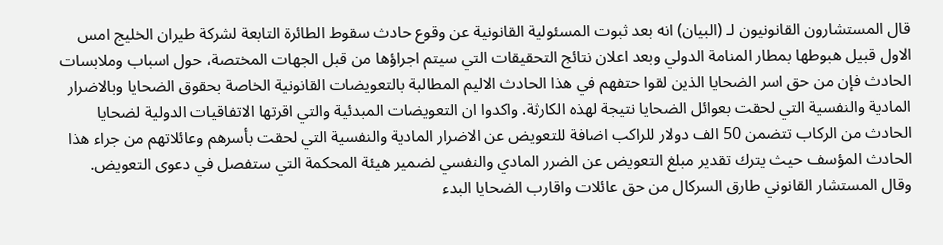قال المستشارون القانونيون لـ (البيان) انه بعد ثبوت المسئولية القانونية عن وقوع حادث سقوط الطائرة التابعة لشركة طيران الخليج امس الاول قبيل هبوطها بمطار المنامة الدولي وبعد اعلان نتائج التحقيقات التي سيتم اجراؤها من قبل الجهات المختصة، حول اسباب وملابسات الحادث فإن من حق اسر الضحايا الذين لقوا حتفهم في هذا الحادث الاليم المطالبة بالتعويضات القانونية الخاصة بحقوق الضحايا وبالاضرار المادية والنفسية التي لحقت بعوائل الضحايا نتيجة لهذه الكارثة. واكدوا ان التعويضات المبدئية والتي اقرتها الاتفاقيات الدولية لضحايا الحادث من الركاب تتضمن 50 الف دولار للراكب اضافة للتعويض عن الاضرار المادية والنفسية التي لحقت بأسرهم وعائلاتهم من جراء هذا الحادث المؤسف حيث يترك تقدير مبلغ التعويض عن الضرر المادي والنفسي لضمير هيئة المحكمة التي ستفصل في دعوى التعويض. وقال المستشار القانوني طارق السركال من حق عائلات واقارب الضحايا البدء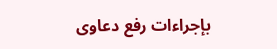بإجراءات رفع دعاوى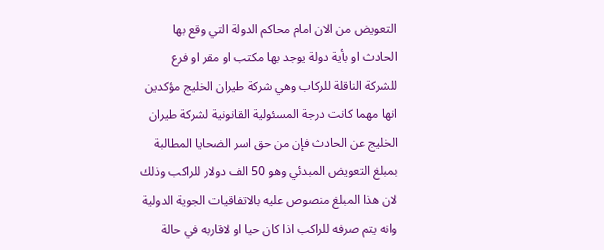التعويض من الان امام محاكم الدولة التي وقع بها الحادث او بأية دولة يوجد بها مكتب او مقر او فرع للشركة الناقلة للركاب وهي شركة طيران الخليج مؤكدين انها مهما كانت درجة المسئولية القانونية لشركة طيران الخليج عن الحادث فإن من حق اسر الضحايا المطالبة بمبلغ التعويض المبدئي وهو 50 الف دولار للراكب وذلك لان هذا المبلغ منصوص عليه بالاتفاقيات الجوية الدولية وانه يتم صرفه للراكب اذا كان حيا او لاقاربه في حالة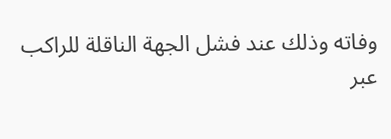وفاته وذلك عند فشل الجهة الناقلة للراكب عبر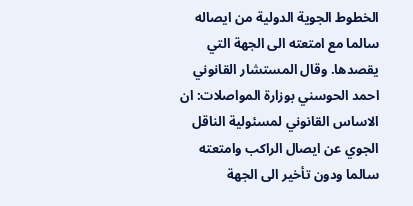الخطوط الجوية الدولية من ايصاله سالما مع امتعته الى الجهة التي يقصدها. وقال المستشار القانوني احمد الحوسني بوزارة المواصلات: ان الاساس القانوني لمسئولية الناقل الجوي عن ايصال الراكب وامتعته سالما ودون تأخير الى الجهة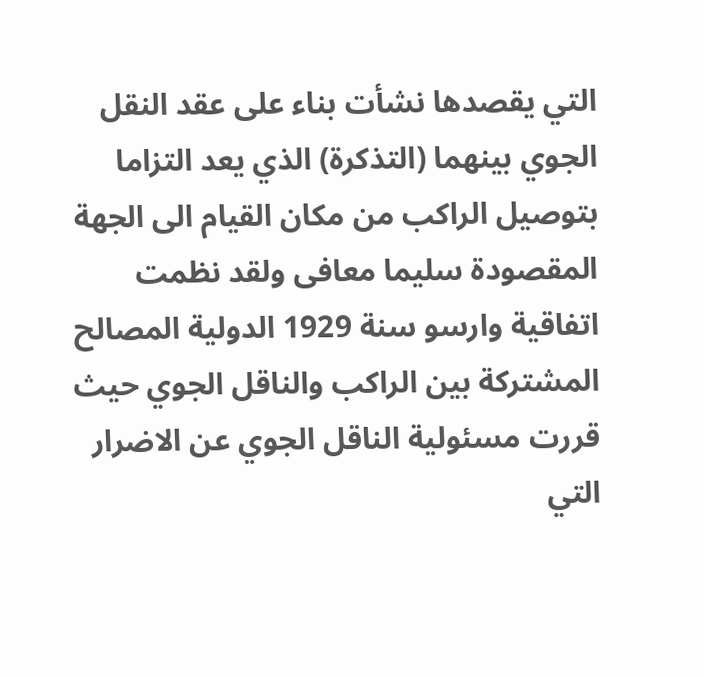التي يقصدها نشأت بناء على عقد النقل الجوي بينهما (التذكرة) الذي يعد التزاما بتوصيل الراكب من مكان القيام الى الجهة المقصودة سليما معافى ولقد نظمت اتفاقية وارسو سنة 1929 الدولية المصالح المشتركة بين الراكب والناقل الجوي حيث قررت مسئولية الناقل الجوي عن الاضرار التي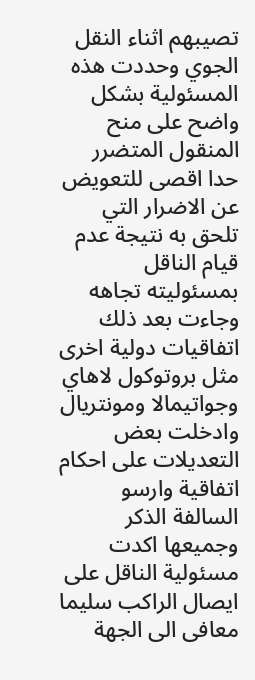تصيبهم اثناء النقل الجوي وحددت هذه المسئولية بشكل واضح على منح المنقول المتضرر حدا اقصى للتعويض عن الاضرار التي تلحق به نتيجة عدم قيام الناقل بمسئوليته تجاهه وجاءت بعد ذلك اتفاقيات دولية اخرى مثل بروتوكول لاهاي وجواتيمالا ومونتريال وادخلت بعض التعديلات على احكام اتفاقية وارسو السالفة الذكر وجميعها اكدت مسئولية الناقل على ايصال الراكب سليما معافى الى الجهة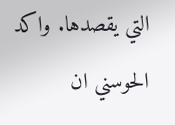التي يقصدها. واكد الحوسني ان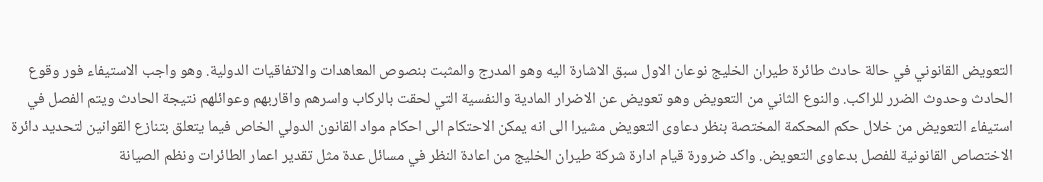التعويض القانوني في حالة حادث طائرة طيران الخليج نوعان الاول سبق الاشارة اليه وهو المدرج والمثبت بنصوص المعاهدات والاتفاقيات الدولية. وهو واجب الاستيفاء فور وقوع الحادث وحدوث الضرر للراكب. والنوع الثاني من التعويض وهو تعويض عن الاضرار المادية والنفسية التي لحقت بالركاب واسرهم واقاربهم وعوائلهم نتيجة الحادث ويتم الفصل في استيفاء التعويض من خلال حكم المحكمة المختصة بنظر دعاوى التعويض مشيرا الى انه يمكن الاحتكام الى احكام مواد القانون الدولي الخاص فيما يتعلق بتنازع القوانين لتحديد دائرة الاختصاص القانونية للفصل بدعاوى التعويض. واكد ضرورة قيام ادارة شركة طيران الخليج من اعادة النظر في مسائل عدة مثل تقدير اعمار الطائرات ونظم الصيانة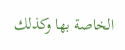الخاصة بها وكذلك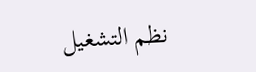نظم التشغيل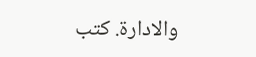والادارة. كتب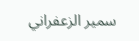سمير الزعفراني